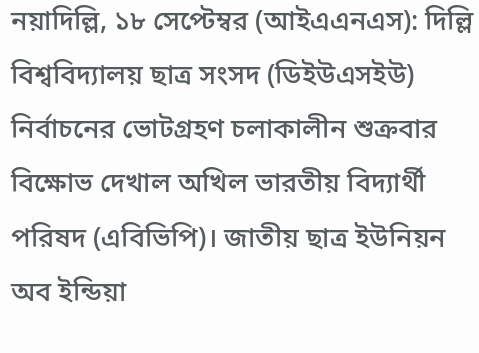নয়াদিল্লি, ১৮ সেপ্টেম্বর (আইএএনএস): দিল্লি বিশ্ববিদ্যালয় ছাত্র সংসদ (ডিইউএসইউ) নির্বাচনের ভোটগ্রহণ চলাকালীন শুক্রবার বিক্ষোভ দেখাল অখিল ভারতীয় বিদ্যার্থী পরিষদ (এবিভিপি)। জাতীয় ছাত্র ইউনিয়ন অব ইন্ডিয়া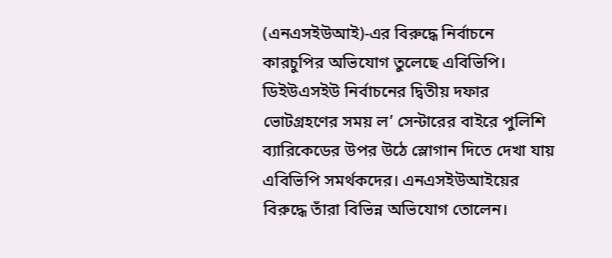(এনএসইউআই)-এর বিরুদ্ধে নির্বাচনে কারচুপির অভিযোগ তুলেছে এবিভিপি।
ডিইউএসইউ নির্বাচনের দ্বিতীয় দফার ভোটগ্রহণের সময় ল’ সেন্টারের বাইরে পুলিশি ব্যারিকেডের উপর উঠে স্লোগান দিতে দেখা যায় এবিভিপি সমর্থকদের। এনএসইউআইয়ের বিরুদ্ধে তাঁরা বিভিন্ন অভিযোগ তোলেন।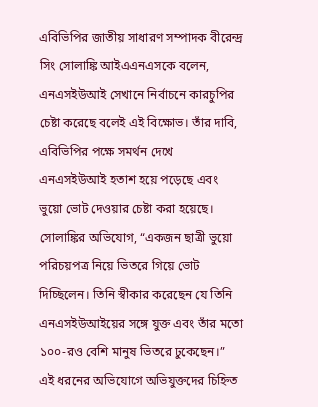এবিভিপির জাতীয় সাধারণ সম্পাদক বীরেন্দ্র সিং সোলাঙ্কি আইএএনএসকে বলেন, এনএসইউআই সেখানে নির্বাচনে কারচুপির চেষ্টা করেছে বলেই এই বিক্ষোভ। তাঁর দাবি, এবিভিপির পক্ষে সমর্থন দেখে এনএসইউআই হতাশ হয়ে পড়েছে এবং ভুয়ো ভোট দেওয়ার চেষ্টা করা হয়েছে।
সোলাঙ্কির অভিযোগ, “একজন ছাত্রী ভুয়ো পরিচয়পত্র নিয়ে ভিতরে গিয়ে ভোট দিচ্ছিলেন। তিনি স্বীকার করেছেন যে তিনি এনএসইউআইয়ের সঙ্গে যুক্ত এবং তাঁর মতো ১০০-রও বেশি মানুষ ভিতরে ঢুকেছেন।”
এই ধরনের অভিযোগে অভিযুক্তদের চিহ্নিত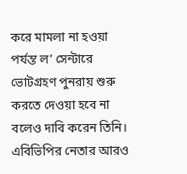করে মামলা না হওয়া পর্যন্ত ল’ সেন্টারে ভোটগ্রহণ পুনরায় শুরু করতে দেওয়া হবে না বলেও দাবি করেন তিনি।
এবিভিপির নেতার আরও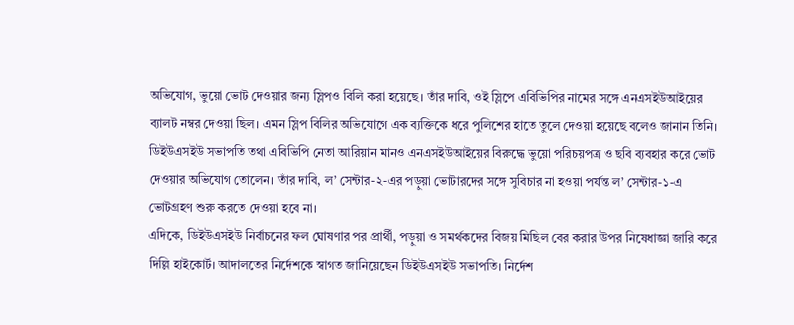অভিযোগ, ভুয়ো ভোট দেওয়ার জন্য স্লিপও বিলি করা হয়েছে। তাঁর দাবি, ওই স্লিপে এবিভিপির নামের সঙ্গে এনএসইউআইয়ের ব্যালট নম্বর দেওয়া ছিল। এমন স্লিপ বিলির অভিযোগে এক ব্যক্তিকে ধরে পুলিশের হাতে তুলে দেওয়া হয়েছে বলেও জানান তিনি।
ডিইউএসইউ সভাপতি তথা এবিভিপি নেতা আরিয়ান মানও এনএসইউআইয়ের বিরুদ্ধে ভুয়ো পরিচয়পত্র ও ছবি ব্যবহার করে ভোট দেওয়ার অভিযোগ তোলেন। তাঁর দাবি, ল’ সেন্টার-২-এর পড়ুয়া ভোটারদের সঙ্গে সুবিচার না হওয়া পর্যন্ত ল’ সেন্টার-১-এ ভোটগ্রহণ শুরু করতে দেওয়া হবে না।
এদিকে, ডিইউএসইউ নির্বাচনের ফল ঘোষণার পর প্রার্থী, পড়ুয়া ও সমর্থকদের বিজয় মিছিল বের করার উপর নিষেধাজ্ঞা জারি করে দিল্লি হাইকোর্ট। আদালতের নির্দেশকে স্বাগত জানিয়েছেন ডিইউএসইউ সভাপতি। নির্দেশ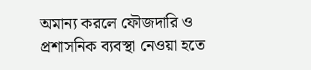অমান্য করলে ফৌজদারি ও প্রশাসনিক ব্যবস্থা নেওয়া হতে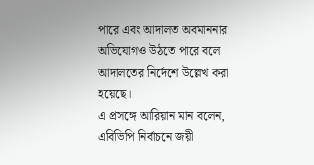পারে এবং আদালত অবমাননার অভিযোগও উঠতে পারে বলে আদালতের নির্দেশে উল্লেখ করা হয়েছে।
এ প্রসঙ্গে আরিয়ান মান বলেন, এবিভিপি নির্বাচনে জয়ী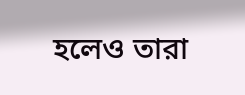হলেও তারা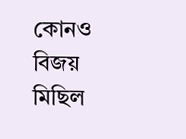কোনও বিজয় মিছিল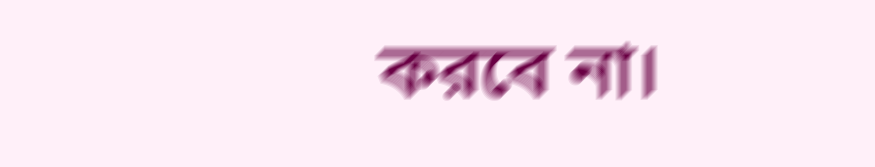করবে না।